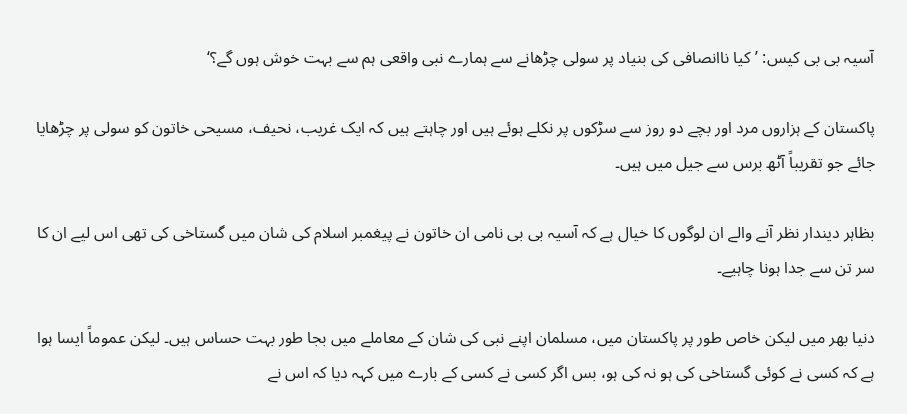آسیہ بی بی کیس: ’کیا ناانصافی کی بنیاد پر سولی چڑھانے سے ہمارے نبی واقعی ہم سے بہت خوش ہوں گے؟‘

پاکستان کے ہزاروں مرد اور بچے دو روز سے سڑکوں پر نکلے ہوئے ہیں اور چاہتے ہیں کہ ایک غریب، نحیف، مسیحی خاتون کو سولی پر چڑھایا جائے جو تقریباً آٹھ برس سے جیل میں ہیں۔

بظاہر دیندار نظر آنے والے ان لوگوں کا خیال ہے کہ آسیہ بی بی نامی ان خاتون نے پیغمبر اسلام کی شان میں گستاخی کی تھی اس لیے ان کا سر تن سے جدا ہونا چاہیے۔

دنیا بھر میں لیکن خاص طور پر پاکستان میں، مسلمان اپنے نبی کی شان کے معاملے میں بجا طور بہت حساس ہیں۔ لیکن عموماً ایسا ہوا ہے کہ کسی نے کوئی گستاخی کی ہو نہ کی ہو، بس اگر کسی نے کسی کے بارے میں کہہ دیا کہ اس نے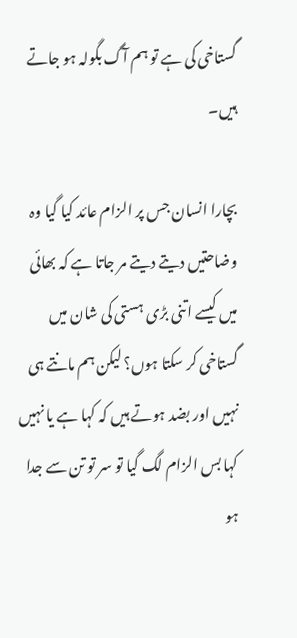گستاخی کی ہے تو ہم آگ بگولہ ہو جاتے ہیں۔

بچارا انسان جس پر الزام عائد کیا گیا وہ وضاحتیں دیتے دیتے مر جاتا ہے کہ بھائی میں کیسے اتنی بڑی ہستی کی شان میں گستاخی کر سکتا ہوں؟ لیکن ہم مانتے ہی نہیں اور بضد ہوتے ہیں کہ کہا ہے یا نہیں کہا بس الزام لگ گیا تو سر تو تن سے جدا ہو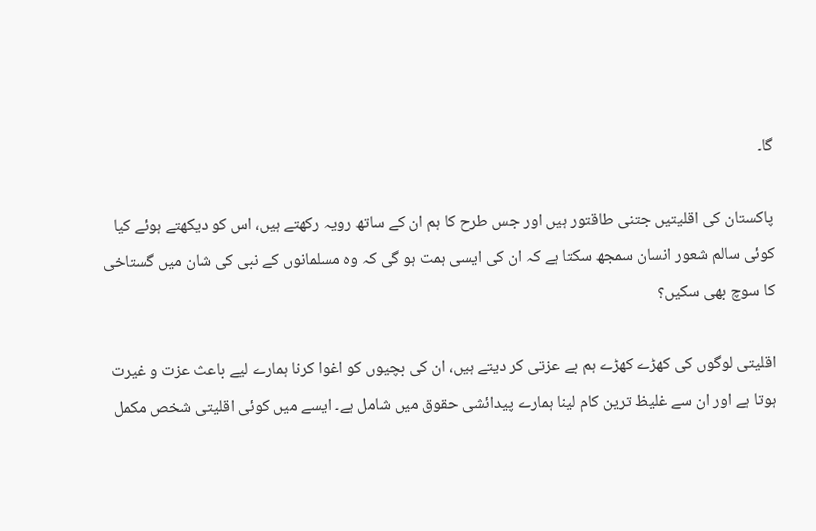گا۔

پاکستان کی اقلیتیں جتنی طاقتور ہیں اور جس طرح کا ہم ان کے ساتھ رویہ رکھتے ہیں، اس کو دیکھتے ہوئے کیا کوئی سالم شعور انسان سمجھ سکتا ہے کہ ان کی ایسی ہمت ہو گی کہ وہ مسلمانوں کے نبی کی شان میں گستاخی کا سوچ بھی سکیں؟

اقلیتی لوگوں کی کھڑے کھڑے ہم بے عزتی کر دیتے ہیں، ان کی بچیوں کو اغوا کرنا ہمارے لیے باعث عزت و غیرت ہوتا ہے اور ان سے غلیظ ترین کام لینا ہمارے پیدائشی حقوق میں شامل ہے۔ ایسے میں کوئی اقلیتی شخص مکمل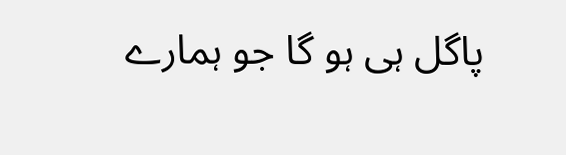پاگل ہی ہو گا جو ہمارے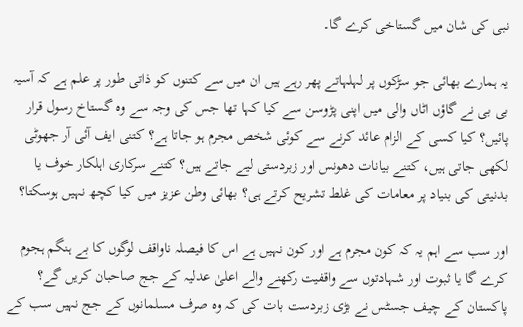نبی کی شان میں گستاخی کرے گا۔

یہ ہمارے بھائی جو سڑکوں پر لہلہاتے پھر رہے ہیں ان میں سے کتنوں کو ذاتی طور پر علم ہے کہ آسیہ بی بی نے گاؤں اٹاں والی میں اپنی پڑوسن سے کیا کہا تھا جس کی وجہ سے وہ گستاخ رسول قرار پائیں؟ کیا کسی کے الزام عائد کرنے سے کوئی شخص مجرم ہو جاتا ہے؟ کتنی ایف آئی آر جھوٹی لکھی جاتی ہیں، کتنے بیانات دھونس اور زبردستی لیے جاتے ہیں؟ کتنے سرکاری اہلکار خوف یا بدنیتی کی بنیاد پر معامات کی غلط تشریح کرتے ہی؟ بھائی وطن عزیز میں کیا کچھ نہیں ہوسکتا؟

اور سب سے اہم یہ کہ کون مجرم ہے اور کون نہیں ہے اس کا فیصلہ ناواقف لوگوں کا بے ہنگم ہجوم کرے گا یا ثبوت اور شہادتوں سے واقفیت رکھنے والے اعلیٰ عدلیہ کے جج صاحبان کریں گے؟ پاکستان کے چیف جسٹس نے بڑی زبردست بات کی کہ وہ صرف مسلمانوں کے جج نہیں سب کے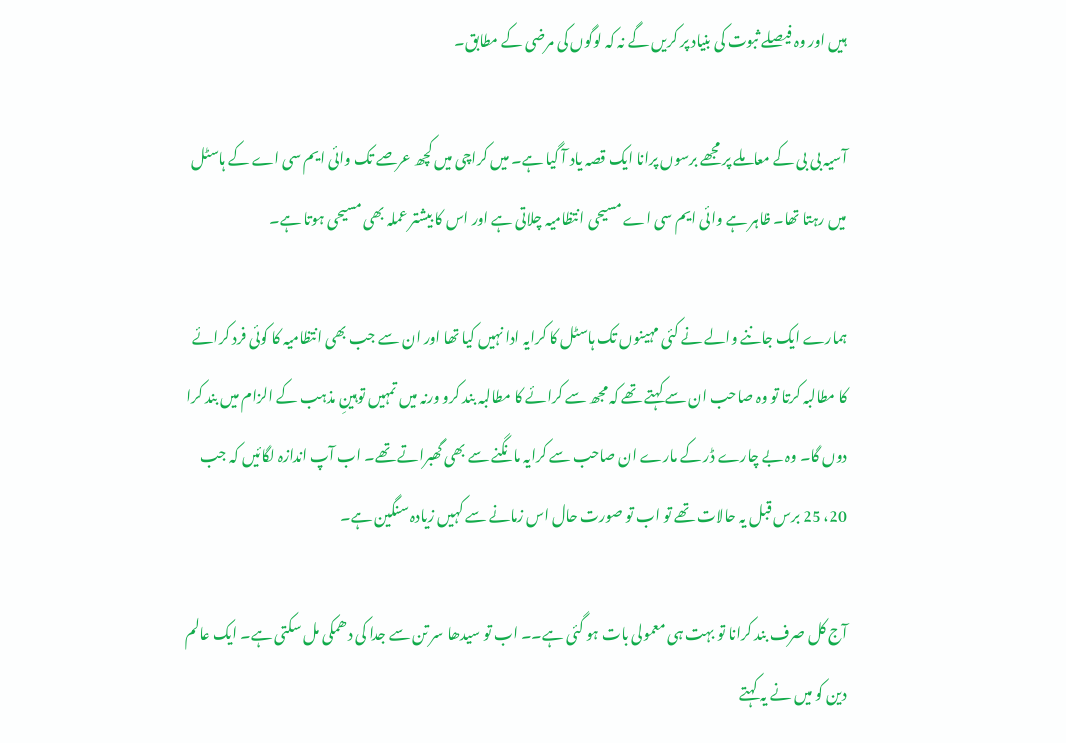ہیں اور وہ فیصلے ثبوت کی بنیاد پر کریں گے نہ کہ لوگوں کی مرضی کے مطابق۔

آسیہ بی بی کے معاملے پر مجھے برسوں پرانا ایک قصہ یاد آ گیا ہے۔ میں کراچی میں کچھ عرصے تک وائی ایم سی اے کے ہاسٹل میں رہتا تھا۔ ظاہر ہے وائی ایم سی اے مسیحی انتظامیہ چلاتی ہے اور اس کا بیشتر عملہ بھی مسیحی ہوتا ہے۔

ہمارے ایک جاننے والے نے کئی مہینوں تک ہاسٹل کا کرایہ ادا نہیں کیا تھا اور ان سے جب بھی انتظامیہ کا کوئی فرد کرائے کا مطالبہ کرتا تو وہ صاحب ان سے کہتے تھے کہ مجھ سے کرائے کا مطالبہ بند کرو ورنہ میں تمہیں توہینِ مذہب کے الزام میں بند کرا دوں گا۔ وہ بے چارے ڈر کے مارے ان صاحب سے کرایہ مانگنے سے بھی گھبراتے تھے۔ اب آپ اندازہ لگائیں کہ جب 20، 25 برس قبل یہ حالات تھے تو اب تو صورت حال اس زمانے سے کہیں زیادہ سنگین ہے۔

آج کل صرف بند کرانا تو بہت ہی معمولی بات ہو گئی ہے۔۔ اب تو سیدھا سر تن سے جدا کی دھمکی مل سکتی ہے۔ ایک عالم دین کو میں نے یہ کہتے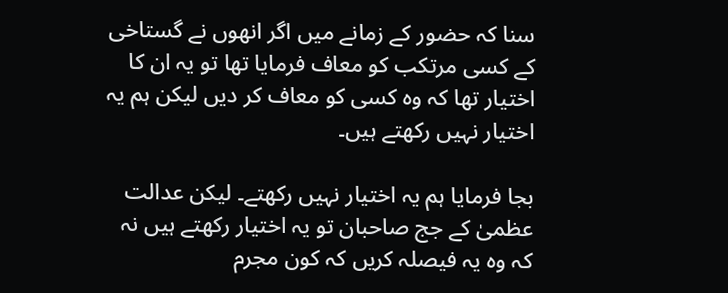سنا کہ حضور کے زمانے میں اگر انھوں نے گستاخی کے کسی مرتکب کو معاف فرمایا تھا تو یہ ان کا اختیار تھا کہ وہ کسی کو معاف کر دیں لیکن ہم یہ اختیار نہیں رکھتے ہیں۔

بجا فرمایا ہم یہ اختیار نہیں رکھتے۔ لیکن عدالت عظمیٰ کے جج صاحبان تو یہ اختیار رکھتے ہیں نہ کہ وہ یہ فیصلہ کریں کہ کون مجرم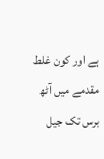ہے اور کون غلط مقدمے میں آٹھ برس تک جیل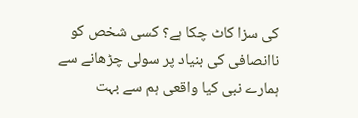کی سزا کاٹ چکا ہے؟ کسی شخص کو ناانصافی کی بنیاد پر سولی چڑھانے سے ہمارے نبی کیا واقعی ہم سے بہت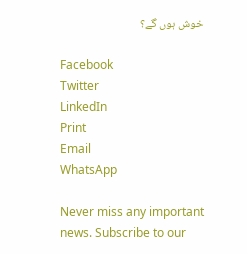خوش ہوں گے؟

Facebook
Twitter
LinkedIn
Print
Email
WhatsApp

Never miss any important news. Subscribe to our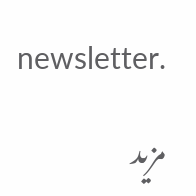newsletter.

مزید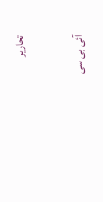تحاریر

آئی بی سی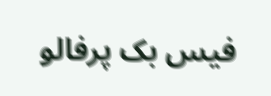فیس بک پرفالو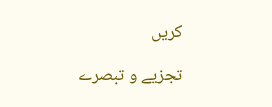کریں

تجزیے و تبصرے